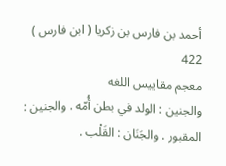أحمد بن فارس بن زكريا ( ابن فارس )
422
معجم مقاييس اللغه
والجنين : الولد في بطن أُمّه . والجنين : المقبور . والجَنَان : القَلْب .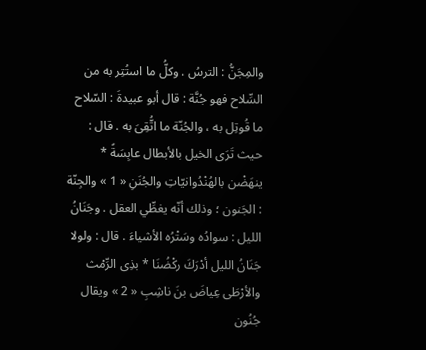والمِجَنُّ : الترسُ . وكلُّ ما استُتِر به من السِّلاح فهو جُنَّة : قال أبو عبيدةَ : السّلاح ما قُوتِل به ، والجُنّة ما اتُّقِىَ به . قال : حيث تَرَى الخيل بالأبطال عابِسَةً * ينهَضْن بالهُنْدُوانيّاتِ والجُنَنِ « 1 » والجِنّة : الجَنون ؛ وذلك أنّه يغطِّي العقل . وجَنَانُ الليل : سوادُه وسَتْرُه الأشياءَ . قال : ولولا جَنَانُ الليل أدْرَكَ ركْضُنَا * بذِى الرِّمْث والأرْطَى عِياضَ بنَ ناشِبِ « 2 » ويقال جُنُون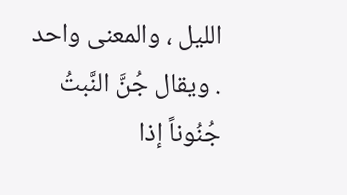الليل ، والمعنى واحد . ويقال جُنَّ النَّبتُ جُنُوناً إذا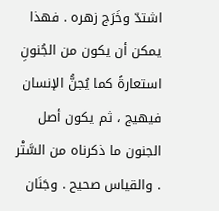اشتدّ وخَرَج زهره . فهذا يمكن أن يكون من الجُنونِ استعارةً كما يُجنُّ الإنسان فيهيج ، ثم يكون أصل الجنون ما ذكرناه من السَّتْر . والقياس صحيح . وجَنَان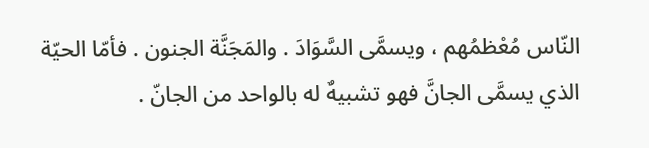النّاس مُعْظمُهم ، ويسمَّى السَّوَادَ . والمَجَنَّة الجنون . فأمّا الحيّة الذي يسمَّى الجانَّ فهو تشبيهٌ له بالواحد من الجانّ .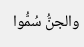والجنُّ سُمُّوا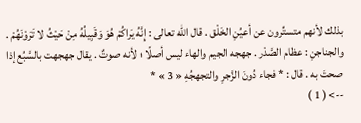بذلك لأنهم متستِّرون عن أعيُنِ الخَلْق . قال اللّه تعالى : إِنَّهُ يَراكُمْ هُوَ وَقَبِيلُهُ مِنْ حَيْثُ لا تَرَوْنَهُمْ . والجناجنِ : عظام الصَّدْر . جهجه الجيم والهاء ليس أصلًا ؛ لأنه صوتٌ . يقال جهجهت بالسَّبُع إذا صحتَ به . قال : * فجاء دُونَ الزَّجرِ والتجهجُهِ « 3 » *
--> ( 1 )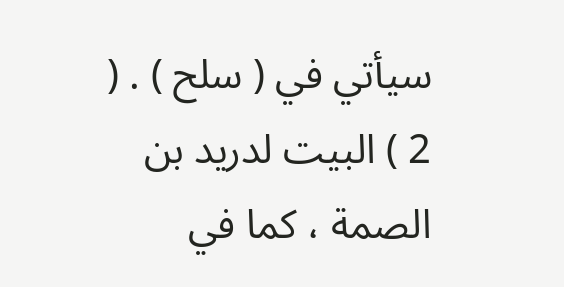سيأتي في ( سلح ) . ( 2 ) البيت لدريد بن الصمة ، كما في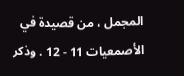المجمل ، من قصيدة في الأصمعيات 11 - 12 . وذكر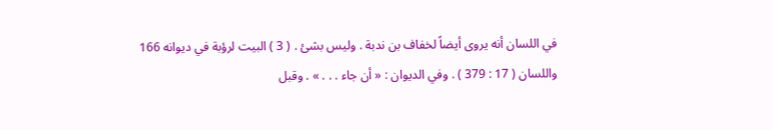في اللسان أنه يروى أيضاً لخفاف بن ندبة . وليس بشئ . ( 3 ) البيت لرؤبة في ديوانه 166 واللسان ( 17 : 379 ) . وفي الديوان : « أن جاء . . . » . وقبل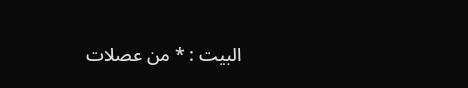البيت : * من عصلات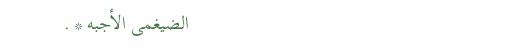الضيغمى الأجبه * .